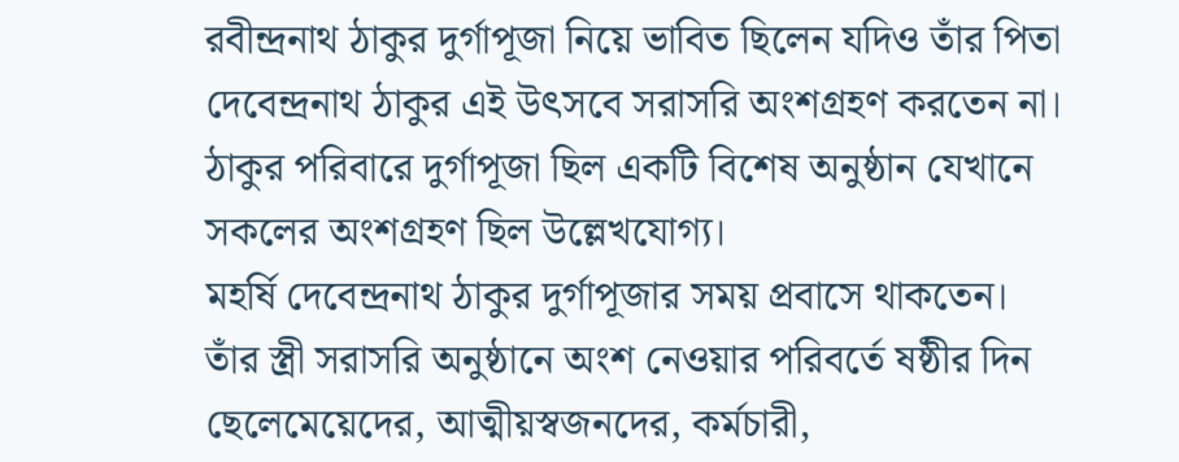রবীন্দ্রনাথ ঠাকুর দুর্গাপূজা নিয়ে ভাবিত ছিলেন যদিও তাঁর পিতা দেবেন্দ্রনাথ ঠাকুর এই উৎসবে সরাসরি অংশগ্রহণ করতেন না। ঠাকুর পরিবারে দুর্গাপূজা ছিল একটি বিশেষ অনুষ্ঠান যেখানে সকলের অংশগ্রহণ ছিল উল্লেখযোগ্য।
মহর্ষি দেবেন্দ্রনাথ ঠাকুর দুর্গাপূজার সময় প্রবাসে থাকতেন। তাঁর স্ত্রী সরাসরি অনুষ্ঠানে অংশ নেওয়ার পরিবর্তে ষষ্ঠীর দিন ছেলেমেয়েদের, আত্মীয়স্বজনদের, কর্মচারী,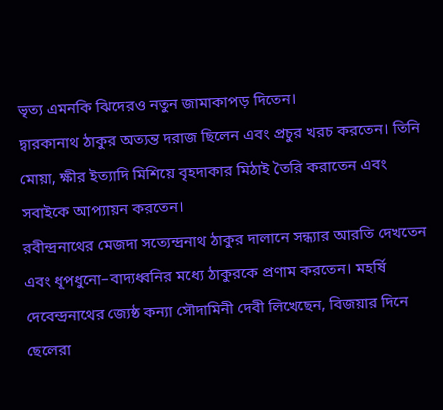ভৃত্য এমনকি ঝিদেরও নতুন জামাকাপড় দিতেন।
দ্বারকানাথ ঠাকুর অত্যন্ত দরাজ ছিলেন এবং প্রচুর খরচ করতেন। তিনি মোয়া, ক্ষীর ইত্যাদি মিশিয়ে বৃহদাকার মিঠাই তৈরি করাতেন এবং সবাইকে আপ্যায়ন করতেন।
রবীন্দ্রনাথের মেজদা সত্যেন্দ্রনাথ ঠাকুর দালানে সন্ধ্যার আরতি দেখতেন এবং ধূপধুনো–বাদ্যধ্বনির মধ্যে ঠাকুরকে প্রণাম করতেন। মহর্ষি দেবেন্দ্রনাথের জ্যেষ্ঠ কন্যা সৌদামিনী দেবী লিখেছেন, বিজয়ার দিনে ছেলেরা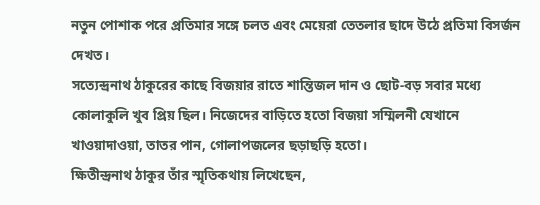নতুন পোশাক পরে প্রতিমার সঙ্গে চলত এবং মেয়েরা তেতলার ছাদে উঠে প্রতিমা বিসর্জন দেখত।
সত্যেন্দ্রনাথ ঠাকুরের কাছে বিজয়ার রাতে শান্তিজল দান ও ছোট-বড় সবার মধ্যে কোলাকুলি খুব প্রিয় ছিল। নিজেদের বাড়িতে হতো বিজয়া সম্মিলনী যেখানে খাওয়াদাওয়া, তাতর পান, গোলাপজলের ছড়াছড়ি হতো।
ক্ষিতীন্দ্রনাথ ঠাকুর তাঁর স্মৃতিকথায় লিখেছেন,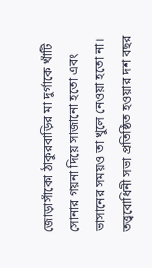জোড়াসাঁকো ঠাকুরবাড়ির মা দুর্গাকে খাঁটি সোনার গয়না দিয়ে সাজানো হতো এবং ভাসানের সময়ও তা খুলে নেওয়া হতো না।
তত্ত্ববোধিনী সভা প্রতিষ্ঠিত হওয়ার দশ বছর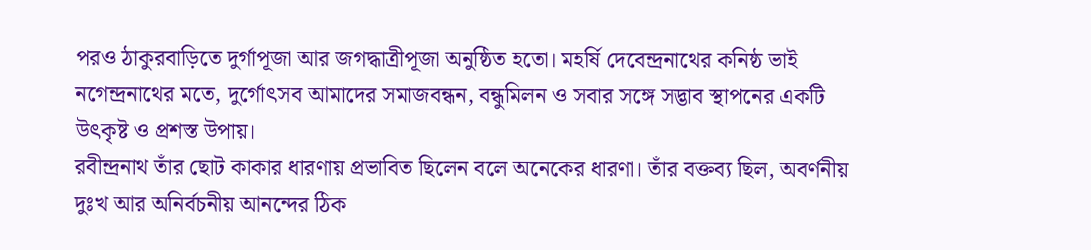পরও ঠাকুরবাড়িতে দুর্গাপূজা আর জগদ্ধাত্রীপূজা অনুষ্ঠিত হতো। মহর্ষি দেবেন্দ্রনাথের কনিষ্ঠ ভাই নগেন্দ্রনাথের মতে, দুর্গোৎসব আমাদের সমাজবন্ধন, বন্ধুমিলন ও সবার সঙ্গে সদ্ভাব স্থাপনের একটি উৎকৃষ্ট ও প্রশস্ত উপায়।
রবীন্দ্রনাথ তাঁর ছোট কাকার ধারণায় প্রভাবিত ছিলেন বলে অনেকের ধারণা। তাঁর বক্তব্য ছিল, অবর্ণনীয় দুঃখ আর অনির্বচনীয় আনন্দের ঠিক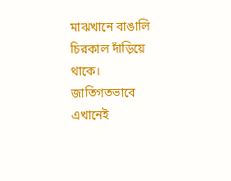মাঝখানে বাঙালি চিরকাল দাঁড়িয়ে থাকে। জাতিগতভাবে এখানেই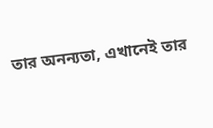তার অনন্যতা, এখানেই তার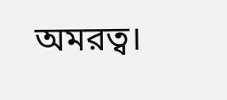অমরত্ব।